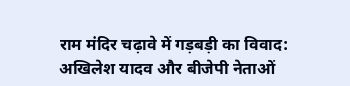राम मंदिर चढ़ावे में गड़बड़ी का विवाद: अखिलेश यादव और बीजेपी नेताओं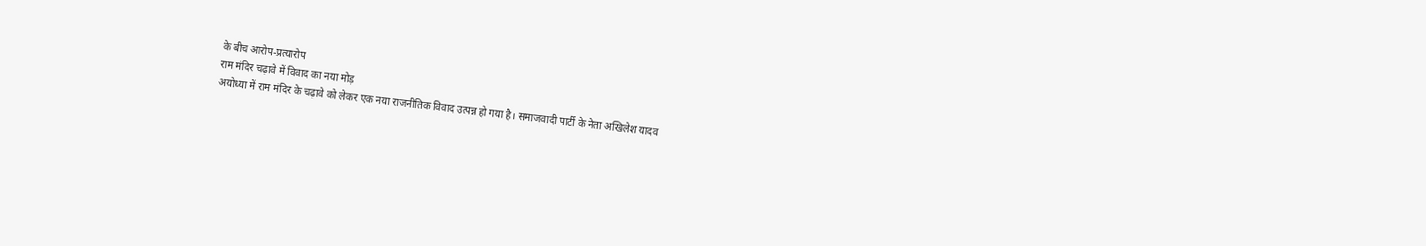के बीच आरोप-प्रत्यारोप
राम मंदिर चढ़ावे में विवाद का नया मोड़
अयोध्या में राम मंदिर के चढ़ावे को लेकर एक नया राजनीतिक विवाद उत्पन्न हो गया है। समाजवादी पार्टी के नेता अखिलेश यादव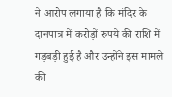ने आरोप लगाया है कि मंदिर के दानपात्र में करोड़ों रुपये की राशि में गड़बड़ी हुई है और उन्होंने इस मामले की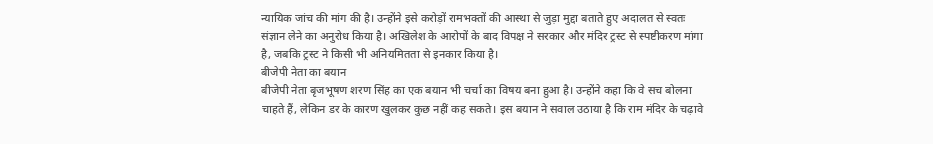न्यायिक जांच की मांग की है। उन्होंने इसे करोड़ों रामभक्तों की आस्था से जुड़ा मुद्दा बताते हुए अदालत से स्वतः संज्ञान लेने का अनुरोध किया है। अखिलेश के आरोपों के बाद विपक्ष ने सरकार और मंदिर ट्रस्ट से स्पष्टीकरण मांगा है, जबकि ट्रस्ट ने किसी भी अनियमितता से इनकार किया है।
बीजेपी नेता का बयान
बीजेपी नेता बृजभूषण शरण सिंह का एक बयान भी चर्चा का विषय बना हुआ है। उन्होंने कहा कि वे सच बोलना चाहते हैं, लेकिन डर के कारण खुलकर कुछ नहीं कह सकते। इस बयान ने सवाल उठाया है कि राम मंदिर के चढ़ावे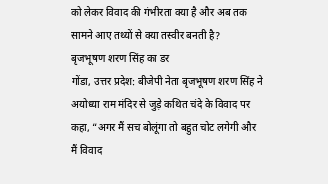को लेकर विवाद की गंभीरता क्या है और अब तक सामने आए तथ्यों से क्या तस्वीर बनती है?
बृजभूषण शरण सिंह का डर
गोंडा, उत्तर प्रदेश: बीजेपी नेता बृजभूषण शरण सिंह ने अयोध्या राम मंदिर से जुड़े कथित चंदे के विवाद पर कहा, “अगर मैं सच बोलूंगा तो बहुत चोट लगेगी और मैं विवाद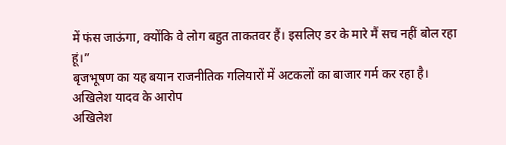में फंस जाऊंगा, क्योंकि वे लोग बहुत ताकतवर हैं। इसलिए डर के मारे मैं सच नहीं बोल रहा हूं।”
बृजभूषण का यह बयान राजनीतिक गलियारों में अटकलों का बाजार गर्म कर रहा है।
अखिलेश यादव के आरोप
अखिलेश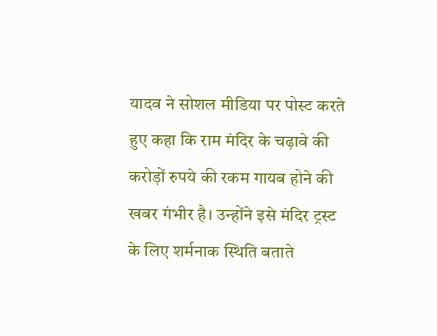यादव ने सोशल मीडिया पर पोस्ट करते हुए कहा कि राम मंदिर के चढ़ावे की करोड़ों रुपये की रकम गायब होने की खबर गंभीर है। उन्होंने इसे मंदिर ट्रस्ट के लिए शर्मनाक स्थिति बताते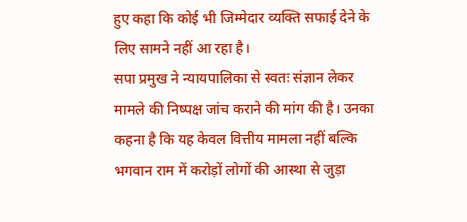हुए कहा कि कोई भी जिम्मेदार व्यक्ति सफाई देने के लिए सामने नहीं आ रहा है।
सपा प्रमुख ने न्यायपालिका से स्वतः संज्ञान लेकर मामले की निष्पक्ष जांच कराने की मांग की है। उनका कहना है कि यह केवल वित्तीय मामला नहीं बल्कि भगवान राम में करोड़ों लोगों की आस्था से जुड़ा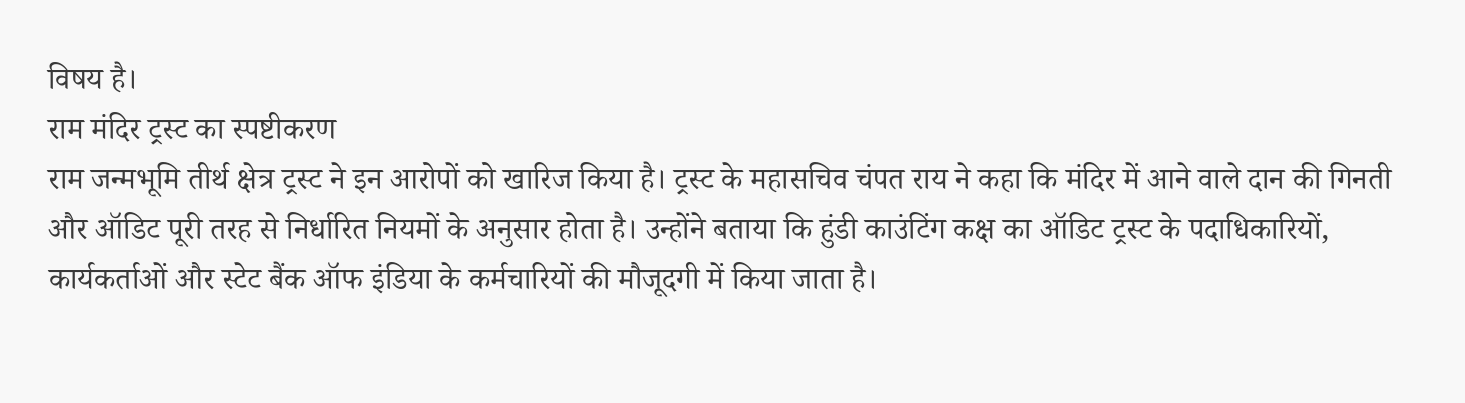विषय है।
राम मंदिर ट्रस्ट का स्पष्टीकरण
राम जन्मभूमि तीर्थ क्षेत्र ट्रस्ट ने इन आरोपों को खारिज किया है। ट्रस्ट के महासचिव चंपत राय ने कहा कि मंदिर में आने वाले दान की गिनती और ऑडिट पूरी तरह से निर्धारित नियमों के अनुसार होता है। उन्होंने बताया कि हुंडी काउंटिंग कक्ष का ऑडिट ट्रस्ट के पदाधिकारियों, कार्यकर्ताओं और स्टेट बैंक ऑफ इंडिया के कर्मचारियों की मौजूदगी में किया जाता है।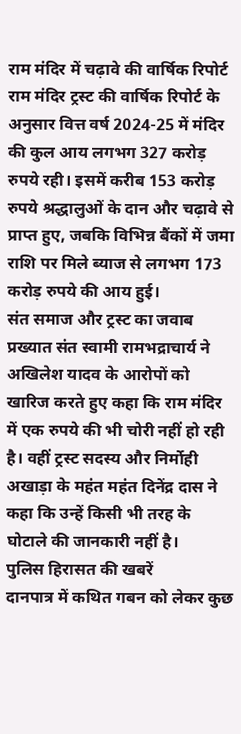राम मंदिर में चढ़ावे की वार्षिक रिपोर्ट
राम मंदिर ट्रस्ट की वार्षिक रिपोर्ट के अनुसार वित्त वर्ष 2024-25 में मंदिर की कुल आय लगभग 327 करोड़ रुपये रही। इसमें करीब 153 करोड़ रुपये श्रद्धालुओं के दान और चढ़ावे से प्राप्त हुए, जबकि विभिन्न बैंकों में जमा राशि पर मिले ब्याज से लगभग 173 करोड़ रुपये की आय हुई।
संत समाज और ट्रस्ट का जवाब
प्रख्यात संत स्वामी रामभद्राचार्य ने अखिलेश यादव के आरोपों को खारिज करते हुए कहा कि राम मंदिर में एक रुपये की भी चोरी नहीं हो रही है। वहीं ट्रस्ट सदस्य और निर्मोही अखाड़ा के महंत महंत दिनेंद्र दास ने कहा कि उन्हें किसी भी तरह के घोटाले की जानकारी नहीं है।
पुलिस हिरासत की खबरें
दानपात्र में कथित गबन को लेकर कुछ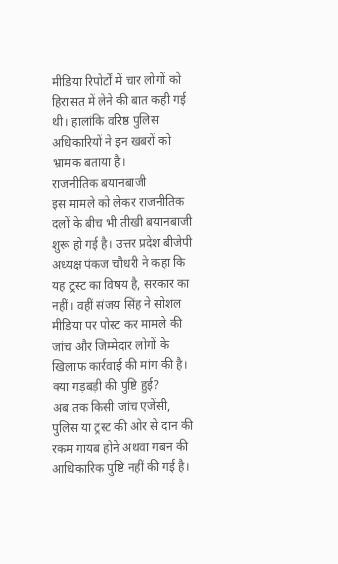मीडिया रिपोर्टों में चार लोगों को हिरासत में लेने की बात कही गई थी। हालांकि वरिष्ठ पुलिस अधिकारियों ने इन खबरों को भ्रामक बताया है।
राजनीतिक बयानबाजी
इस मामले को लेकर राजनीतिक दलों के बीच भी तीखी बयानबाजी शुरू हो गई है। उत्तर प्रदेश बीजेपी अध्यक्ष पंकज चौधरी ने कहा कि यह ट्रस्ट का विषय है, सरकार का नहीं। वहीं संजय सिंह ने सोशल मीडिया पर पोस्ट कर मामले की जांच और जिम्मेदार लोगों के खिलाफ कार्रवाई की मांग की है।
क्या गड़बड़ी की पुष्टि हुई?
अब तक किसी जांच एजेंसी, पुलिस या ट्रस्ट की ओर से दान की रकम गायब होने अथवा गबन की आधिकारिक पुष्टि नहीं की गई है।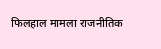फिलहाल मामला राजनीतिक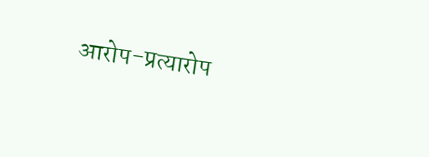आरोप-प्रत्यारोप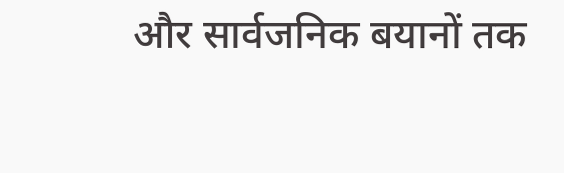और सार्वजनिक बयानों तक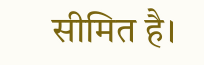सीमित है।